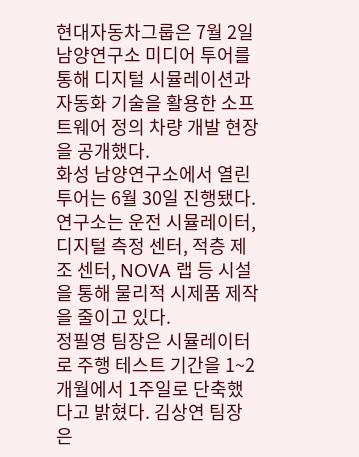현대자동차그룹은 7월 2일 남양연구소 미디어 투어를 통해 디지털 시뮬레이션과 자동화 기술을 활용한 소프트웨어 정의 차량 개발 현장을 공개했다.
화성 남양연구소에서 열린 투어는 6월 30일 진행됐다. 연구소는 운전 시뮬레이터, 디지털 측정 센터, 적층 제조 센터, NOVA 랩 등 시설을 통해 물리적 시제품 제작을 줄이고 있다.
정필영 팀장은 시뮬레이터로 주행 테스트 기간을 1~2개월에서 1주일로 단축했다고 밝혔다. 김상연 팀장은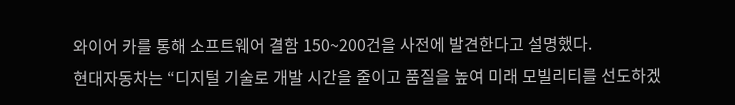와이어 카를 통해 소프트웨어 결함 150~200건을 사전에 발견한다고 설명했다.
현대자동차는 “디지털 기술로 개발 시간을 줄이고 품질을 높여 미래 모빌리티를 선도하겠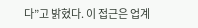다”고 밝혔다. 이 접근은 업계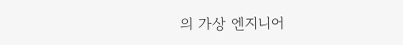의 가상 엔지니어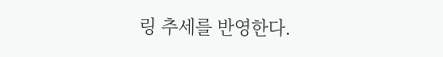링 추세를 반영한다.